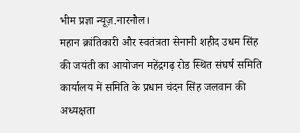भीम प्रज्ञा न्यूज़.नारनौल।
महान क्रांतिकारी और स्वतंत्रता सेनानी शहीद उधम सिंह की जयंती का आयोजन महेंद्रगढ़ रोड स्थित संघर्ष समिति कार्यालय में समिति के प्रधान चंदन सिंह जलवान की अध्यक्षता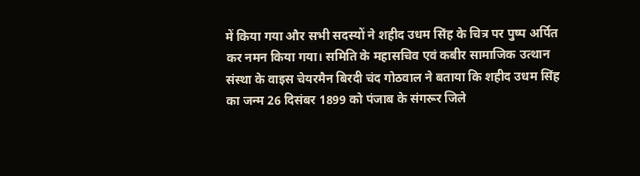में किया गया और सभी सदस्यों ने शहीद उधम सिंह के चित्र पर पुष्प अर्पित कर नमन किया गया। समिति के महासचिव एवं कबीर सामाजिक उत्थान संस्था के वाइस चेयरमैन बिरदी चंद गोठवाल ने बताया कि शहीद उधम सिंह का जन्म 26 दिसंबर 1899 को पंजाब के संगरूर जिले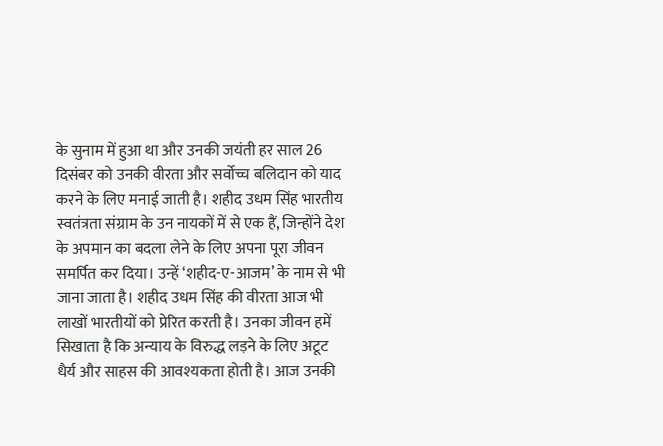के सुनाम में हुआ था और उनकी जयंती हर साल 26 दिसंबर को उनकी वीरता और सर्वोच्च बलिदान को याद करने के लिए मनाई जाती है। शहीद उधम सिंह भारतीय स्वतंत्रता संग्राम के उन नायकों में से एक हैं, जिन्होंने देश के अपमान का बदला लेने के लिए अपना पूरा जीवन समर्पित कर दिया। उन्हें ‘शहीद-ए-आजम’ के नाम से भी जाना जाता है। शहीद उधम सिंह की वीरता आज भी लाखों भारतीयों को प्रेरित करती है। उनका जीवन हमें सिखाता है कि अन्याय के विरुद्ध लड़ने के लिए अटूट धैर्य और साहस की आवश्यकता होती है। आज उनकी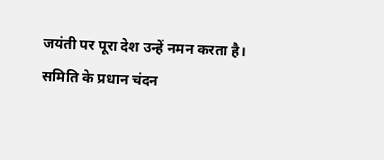जयंती पर पूरा देश उन्हें नमन करता है। समिति के प्रधान चंदन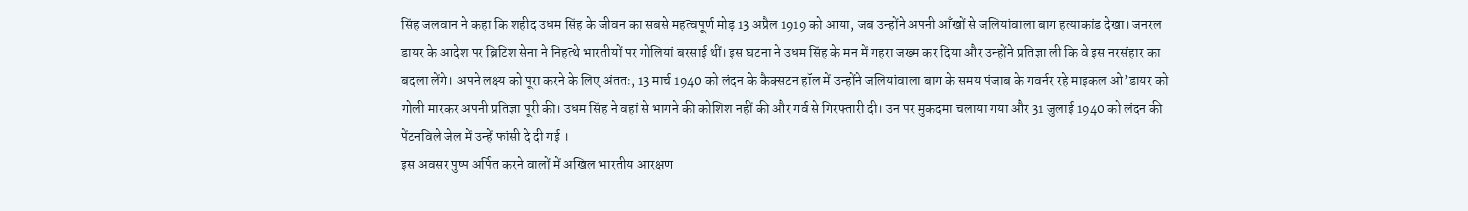सिंह जलवान ने कहा कि शहीद उधम सिंह के जीवन का सबसे महत्वपूर्ण मोड़ 13 अप्रैल 1919 को आया, जब उन्होंने अपनी आँखों से जलियांवाला बाग हत्याकांड देखा। जनरल डायर के आदेश पर ब्रिटिश सेना ने निहत्थे भारतीयों पर गोलियां बरसाई थीं। इस घटना ने उधम सिंह के मन में गहरा जख्म कर दिया और उन्होंने प्रतिज्ञा ली कि वे इस नरसंहार का बदला लेंगे। अपने लक्ष्य को पूरा करने के लिए अंततः, 13 मार्च 1940 को लंदन के कैक्सटन हॉल में उन्होंने जलियांवाला बाग के समय पंजाब के गवर्नर रहे माइकल ओ’डायर को गोली मारकर अपनी प्रतिज्ञा पूरी की। उधम सिंह ने वहां से भागने की कोशिश नहीं की और गर्व से गिरफ्तारी दी। उन पर मुकदमा चलाया गया और 31 जुलाई 1940 को लंदन की पेंटनविले जेल में उन्हें फांसी दे दी गई ।
इस अवसर पुष्प अर्पित करने वालों में अखिल भारतीय आरक्षण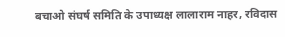बचाओ संघर्ष समिति के उपाध्यक्ष लालाराम नाहर, रविदास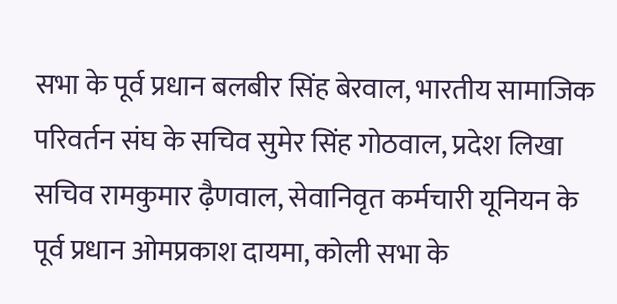सभा के पूर्व प्रधान बलबीर सिंह बेरवाल, भारतीय सामाजिक परिवर्तन संघ के सचिव सुमेर सिंह गोठवाल, प्रदेश लिखा सचिव रामकुमार ढ़ैणवाल, सेवानिवृत कर्मचारी यूनियन के पूर्व प्रधान ओमप्रकाश दायमा, कोली सभा के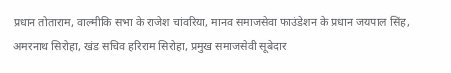प्रधान तोताराम, वाल्मीकि सभा के राजेश चांवरिया, मानव समाजसेवा फाउंडेशन के प्रधान जयपाल सिंह, अमरनाथ सिरोहा, खंड सचिव हरिराम सिरोहा, प्रमुख समाजसेवी सूबेदार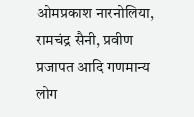ओमप्रकाश नारनोलिया, रामचंद्र सैनी, प्रवीण प्रजापत आदि गणमान्य लोग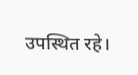उपस्थित रहे।